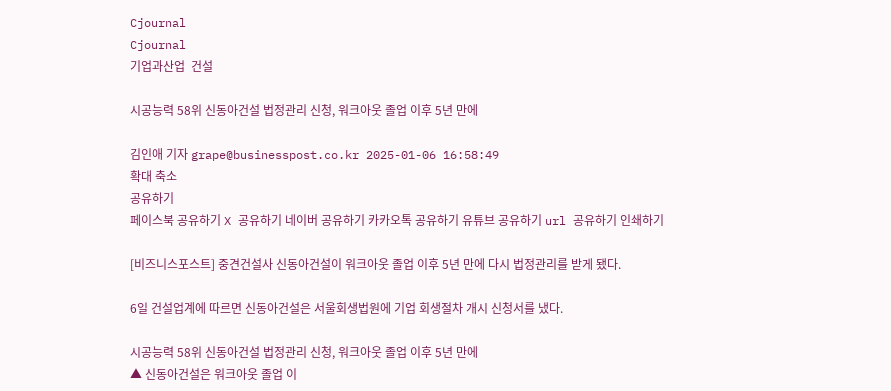Cjournal
Cjournal
기업과산업  건설

시공능력 58위 신동아건설 법정관리 신청, 워크아웃 졸업 이후 5년 만에

김인애 기자 grape@businesspost.co.kr 2025-01-06 16:58:49
확대 축소
공유하기
페이스북 공유하기 X 공유하기 네이버 공유하기 카카오톡 공유하기 유튜브 공유하기 url 공유하기 인쇄하기

[비즈니스포스트] 중견건설사 신동아건설이 워크아웃 졸업 이후 5년 만에 다시 법정관리를 받게 됐다.

6일 건설업계에 따르면 신동아건설은 서울회생법원에 기업 회생절차 개시 신청서를 냈다.

시공능력 58위 신동아건설 법정관리 신청, 워크아웃 졸업 이후 5년 만에
▲ 신동아건설은 워크아웃 졸업 이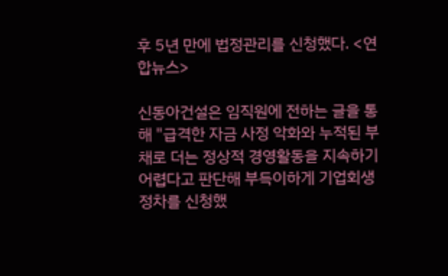후 5년 만에 법정관리를 신청했다. <연합뉴스>

신동아건설은 임직원에 전하는 글을 통해 "급격한 자금 사정 악화와 누적된 부채로 더는 정상적 경영활동을 지속하기 어렵다고 판단해 부득이하게 기업회생정차를 신청했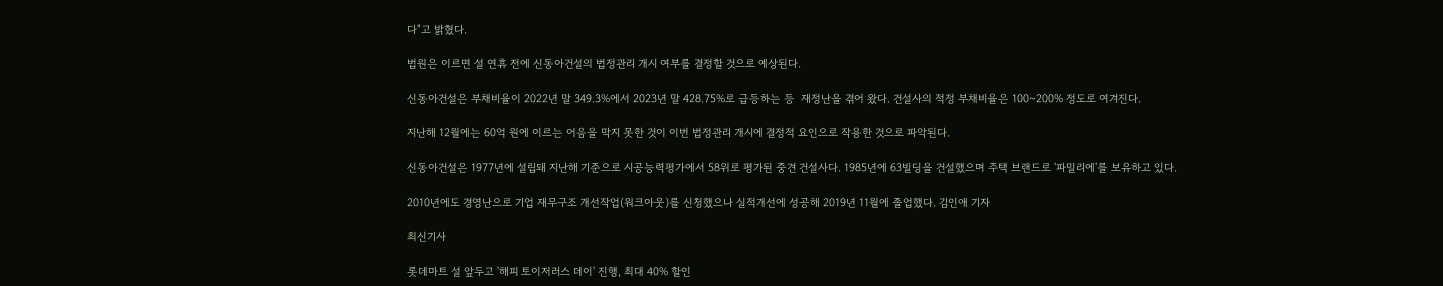다"고 밝혔다.

법원은 이르면 설 연휴 전에 신동아건설의 법정관리 개시 여부를 결정할 것으로 예상된다.

신동아건설은 부채비율이 2022년 말 349.3%에서 2023년 말 428.75%로 급등하는 등  재정난을 겪어 왔다. 건설사의 적정 부채비율은 100~200% 정도로 여겨진다.

지난해 12월에는 60억 원에 이르는 어음을 막지 못한 것이 이번 법정관리 개시에 결정적 요인으로 작용한 것으로 파악된다.

신동아건설은 1977년에 설립돼 지난해 기준으로 시공능력평가에서 58위로 평가된 중견 건설사다. 1985년에 63빌딩을 건설했으며 주택 브랜드로 '파밀리에'를 보유하고 있다.

2010년에도 경영난으로 기업 재무구조 개선작업(워크아웃)를 신청했으나 실적개선에 성공해 2019년 11월에 졸업했다. 김인애 기자

최신기사

롯데마트 설 앞두고 '해피 토이저러스 데이' 진행, 최대 40% 할인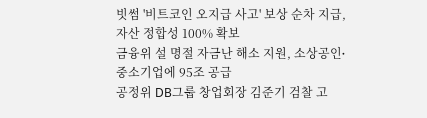빗썸 '비트코인 오지급 사고' 보상 순차 지급, 자산 정합성 100% 확보
금융위 설 명절 자금난 해소 지원, 소상공인ᐧ중소기업에 95조 공급
공정위 DB그룹 창업회장 김준기 검찰 고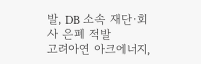발, DB 소속 재단·회사 은폐 적발
고려아연 아크에너지,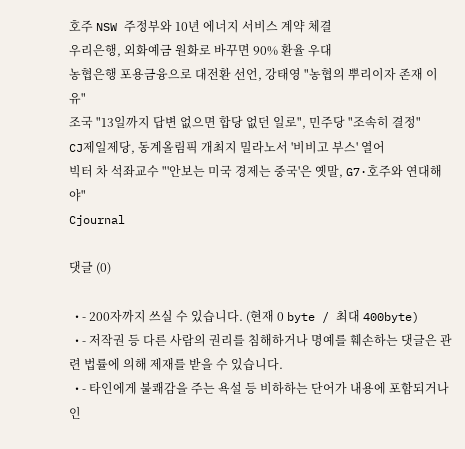호주 NSW 주정부와 10년 에너지 서비스 계약 체결
우리은행, 외화예금 원화로 바꾸면 90% 환율 우대
농협은행 포용금융으로 대전환 선언, 강태영 "농협의 뿌리이자 존재 이유"
조국 "13일까지 답변 없으면 합당 없던 일로", 민주당 "조속히 결정"
CJ제일제당, 동계올림픽 개최지 밀라노서 '비비고 부스' 열어
빅터 차 석좌교수 "'안보는 미국 경제는 중국'은 옛말, G7·호주와 연대해야"
Cjournal

댓글 (0)

  • - 200자까지 쓰실 수 있습니다. (현재 0 byte / 최대 400byte)
  • - 저작권 등 다른 사람의 권리를 침해하거나 명예를 훼손하는 댓글은 관련 법률에 의해 제재를 받을 수 있습니다.
  • - 타인에게 불쾌감을 주는 욕설 등 비하하는 단어가 내용에 포함되거나 인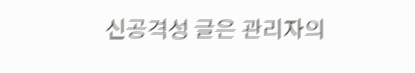신공격성 글은 관리자의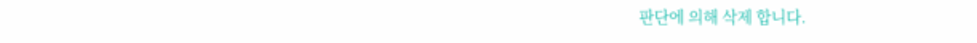판단에 의해 삭제 합니다.